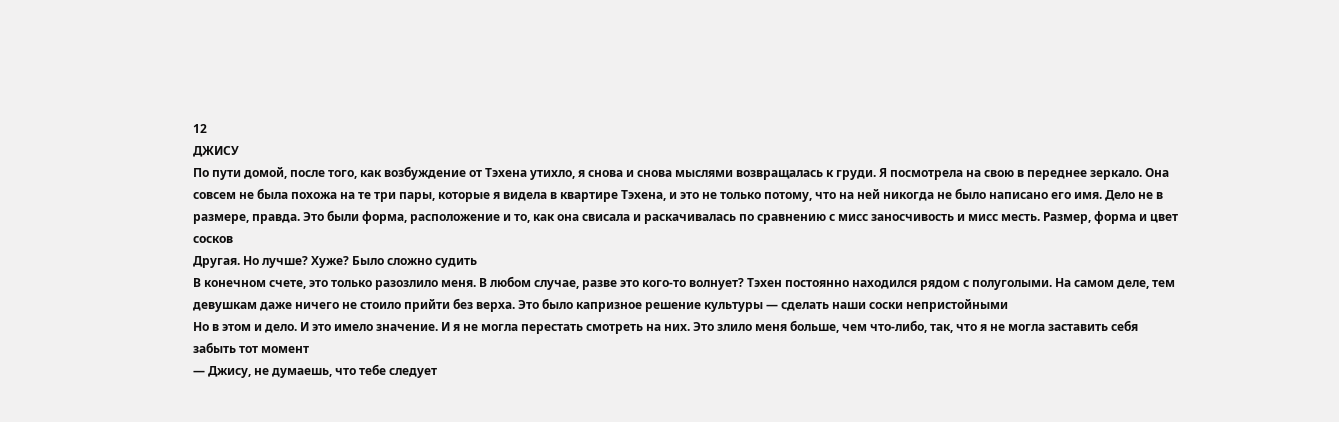12
ДЖИСУ
По пути домой, после того, как возбуждение от Тэхена утихло, я снова и снова мыслями возвращалась к груди. Я посмотрела на свою в переднее зеркало. Она совсем не была похожа на те три пары, которые я видела в квартире Тэхена, и это не только потому, что на ней никогда не было написано его имя. Дело не в размере, правда. Это были форма, расположение и то, как она свисала и раскачивалась по сравнению с мисс заносчивость и мисс месть. Размер, форма и цвет сосков
Другая. Но лучше? Хуже? Было сложно судить
В конечном счете, это только разозлило меня. В любом случае, разве это кого-то волнует? Тэхен постоянно находился рядом с полуголыми. На самом деле, тем девушкам даже ничего не стоило прийти без верха. Это было капризное решение культуры — сделать наши соски непристойными
Но в этом и дело. И это имело значение. И я не могла перестать смотреть на них. Это злило меня больше, чем что-либо, так, что я не могла заставить себя забыть тот момент
— Джису, не думаешь, что тебе следует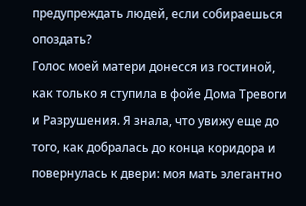предупреждать людей, если собираешься опоздать?
Голос моей матери донесся из гостиной, как только я ступила в фойе Дома Тревоги и Разрушения. Я знала, что увижу еще до того, как добралась до конца коридора и повернулась к двери: моя мать элегантно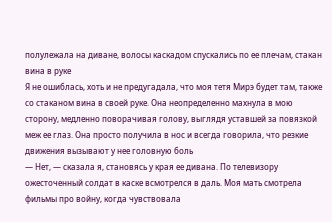полулежала на диване, волосы каскадом спускались по ее плечам, стакан вина в руке
Я не ошиблась, хоть и не предугадала, что моя тетя Мирэ будет там, также со стаканом вина в своей руке. Она неопределенно махнула в мою сторону, медленно поворачивая голову, выглядя уставшей за повязкой меж ее глаз. Она просто получила в нос и всегда говорила, что резкие движения вызывают у нее головную боль
— Нет, — сказала я, становясь у края ее дивана. По телевизору ожесточенный солдат в каске всмотрелся в даль. Моя мать смотрела фильмы про войну, когда чувствовала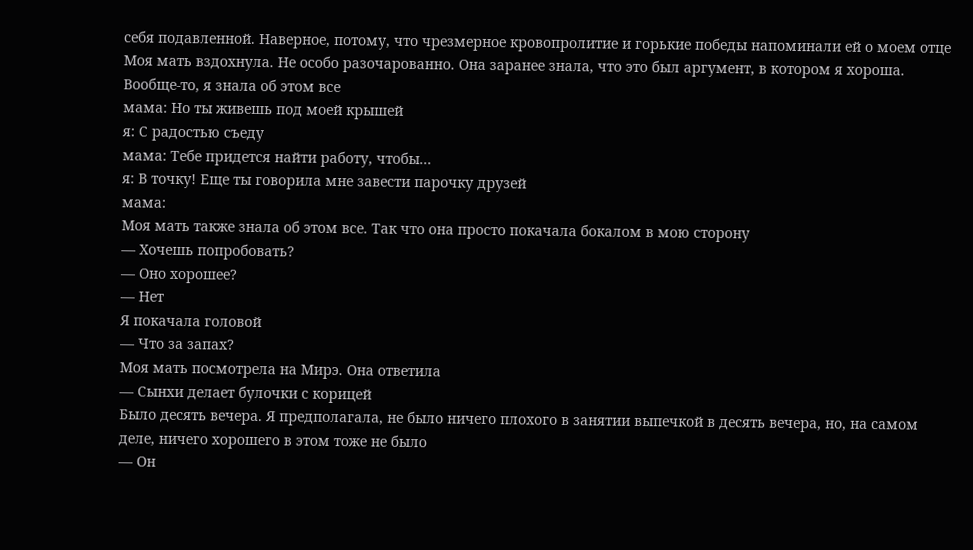себя подавленной. Наверное, потому, что чрезмерное кровопролитие и горькие победы напоминали ей о моем отце
Моя мать вздохнула. Не особо разочарованно. Она заранее знала, что это был аргумент, в котором я хороша. Вообще-то, я знала об этом все
мама: Но ты живешь под моей крышей
я: С радостью съеду
мама: Тебе придется найти работу, чтобы...
я: В точку! Еще ты говорила мне завести парочку друзей
мама:
Моя мать также знала об этом все. Так что она просто покачала бокалом в мою сторону
— Хочешь попробовать?
— Оно хорошее?
— Нет
Я покачала головой
— Что за запах?
Моя мать посмотрела на Мирэ. Она ответила
— Сынхи делает булочки с корицей
Было десять вечера. Я предполагала, не было ничего плохого в занятии выпечкой в десять вечера, но, на самом деле, ничего хорошего в этом тоже не было
— Он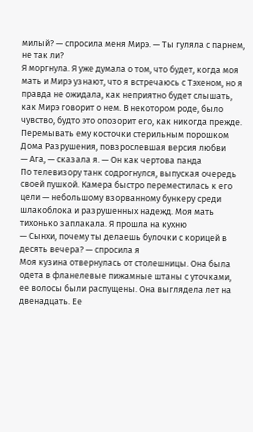милый? — спросила меня Мирэ. — Ты гуляла с парнем, не так ли?
Я моргнула. Я уже думала о том, что будет, когда моя мать и Мирэ узнают, что я встречаюсь с Тэхеном, но я правда не ожидала, как неприятно будет слышать, как Мирэ говорит о нем. В некотором роде, было чувство, будто это опозорит его, как никогда прежде. Перемывать ему косточки стерильным порошком Дома Разрушения, повзрослевшая версия любви
— Ага, — сказала я. — Он как чертова панда
По телевизору танк содрогнулся, выпуская очередь своей пушкой. Камера быстро переместилась к его цели — небольшому взорванному бункеру среди шлакоблока и разрушенных надежд. Моя мать тихонько заплакала. Я прошла на кухню
— Сынхи, почему ты делаешь булочки с корицей в десять вечера? — спросила я
Моя кузина отвернулась от столешницы. Она была одета в фланелевые пижамные штаны с уточками, ее волосы были распущены. Она выглядела лет на двенадцать. Ее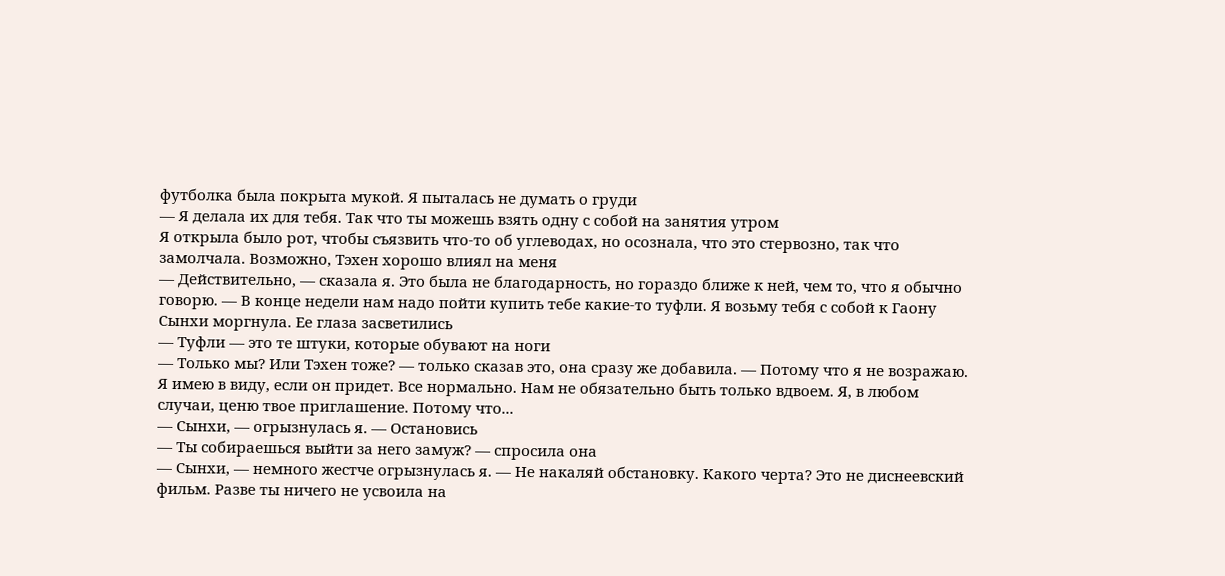футболка была покрыта мукой. Я пыталась не думать о груди
— Я делала их для тебя. Так что ты можешь взять одну с собой на занятия утром
Я открыла было рот, чтобы съязвить что-то об углеводах, но осознала, что это стервозно, так что замолчала. Возможно, Тэхен хорошо влиял на меня
— Действительно, — сказала я. Это была не благодарность, но гораздо ближе к ней, чем то, что я обычно говорю. — В конце недели нам надо пойти купить тебе какие-то туфли. Я возьму тебя с собой к Гаону
Сынхи моргнула. Ее глаза засветились
— Туфли — это те штуки, которые обувают на ноги
— Только мы? Или Тэхен тоже? — только сказав это, она сразу же добавила. — Потому что я не возражаю. Я имею в виду, если он придет. Все нормально. Нам не обязательно быть только вдвоем. Я, в любом случаи, ценю твое приглашение. Потому что...
— Сынхи, — огрызнулась я. — Остановись
— Ты собираешься выйти за него замуж? — спросила она
— Сынхи, — немного жестче огрызнулась я. — Не накаляй обстановку. Какого черта? Это не диснеевский фильм. Разве ты ничего не усвоила на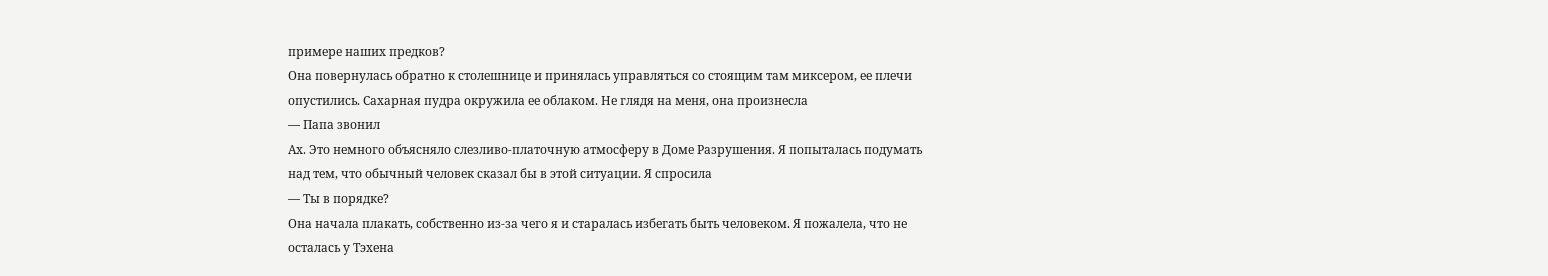примере наших предков?
Она повернулась обратно к столешнице и принялась управляться со стоящим там миксером, ее плечи опустились. Сахарная пудра окружила ее облаком. Не глядя на меня, она произнесла
— Папа звонил
Ах. Это немного объясняло слезливо-платочную атмосферу в Доме Разрушения. Я попыталась подумать над тем, что обычный человек сказал бы в этой ситуации. Я спросила
— Ты в порядке?
Она начала плакать, собственно из-за чего я и старалась избегать быть человеком. Я пожалела, что не осталась у Тэхена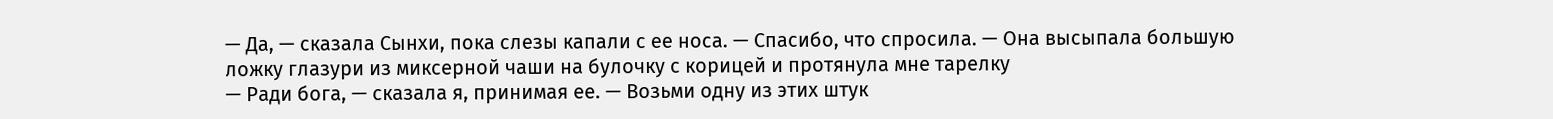— Да, — сказала Сынхи, пока слезы капали с ее носа. — Спасибо, что спросила. — Она высыпала большую ложку глазури из миксерной чаши на булочку с корицей и протянула мне тарелку
— Ради бога, — сказала я, принимая ее. — Возьми одну из этих штук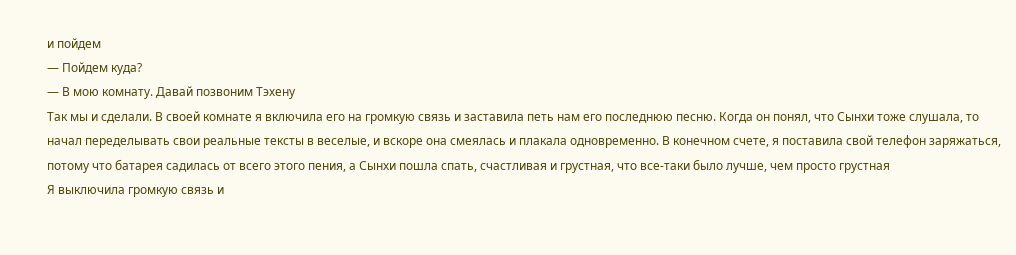и пойдем
— Пойдем куда?
— В мою комнату. Давай позвоним Тэхену
Так мы и сделали. В своей комнате я включила его на громкую связь и заставила петь нам его последнюю песню. Когда он понял, что Сынхи тоже слушала, то начал переделывать свои реальные тексты в веселые, и вскоре она смеялась и плакала одновременно. В конечном счете, я поставила свой телефон заряжаться, потому что батарея садилась от всего этого пения, а Сынхи пошла спать, счастливая и грустная, что все-таки было лучше, чем просто грустная
Я выключила громкую связь и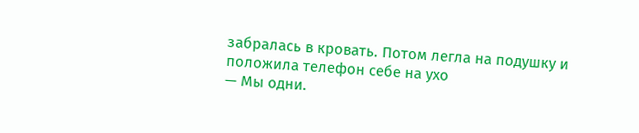забралась в кровать. Потом легла на подушку и положила телефон себе на ухо
— Мы одни.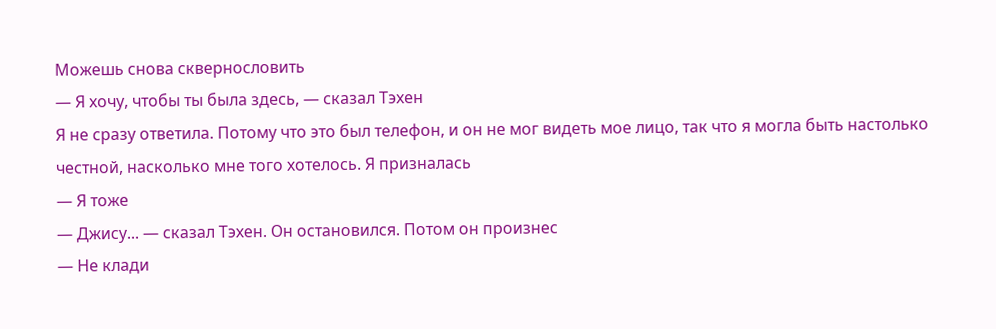Можешь снова сквернословить
— Я хочу, чтобы ты была здесь, — сказал Тэхен
Я не сразу ответила. Потому что это был телефон, и он не мог видеть мое лицо, так что я могла быть настолько честной, насколько мне того хотелось. Я призналась
— Я тоже
— Джису... — сказал Тэхен. Он остановился. Потом он произнес
— Не клади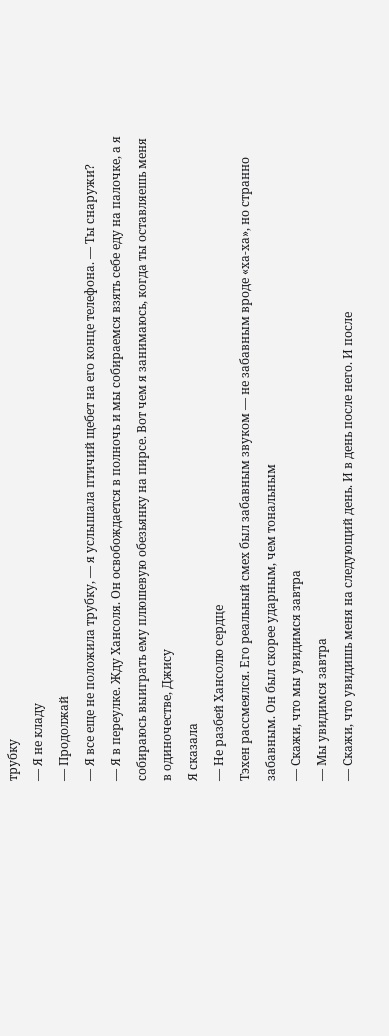трубку
— Я не кладу
— Продолжай
— Я все еще не положила трубку, — я услышала птичий щебет на его конце телефона. — Ты снаружи?
— Я в переулке. Жду Хансоля. Он освобождается в полночь и мы собираемся взять себе еду на палочке, а я собираюсь выиграть ему плюшевую обезьянку на пирсе. Вот чем я занимаюсь, когда ты оставляешь меня в одиночестве, Джису
Я сказала
— Не разбей Хансолю сердце
Тэхен рассмеялся. Его реальный смех был забавным звуком — не забавным вроде «ха-ха», но странно забавным. Он был скорее ударным, чем тональным
— Скажи, что мы увидимся завтра
— Мы увидимся завтра
— Скажи, что увидишь меня на следующий день. И в день после него. И после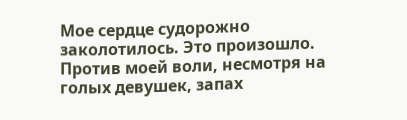Мое сердце судорожно заколотилось. Это произошло. Против моей воли, несмотря на голых девушек, запах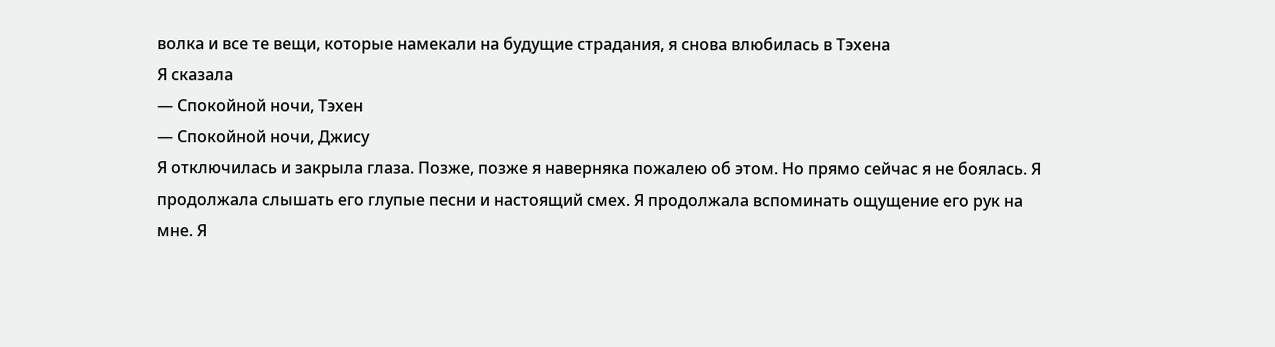волка и все те вещи, которые намекали на будущие страдания, я снова влюбилась в Тэхена
Я сказала
— Спокойной ночи, Тэхен
— Спокойной ночи, Джису
Я отключилась и закрыла глаза. Позже, позже я наверняка пожалею об этом. Но прямо сейчас я не боялась. Я продолжала слышать его глупые песни и настоящий смех. Я продолжала вспоминать ощущение его рук на мне. Я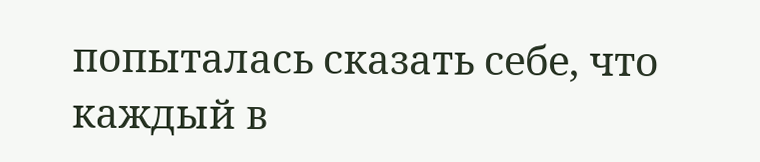попыталась сказать себе, что каждый в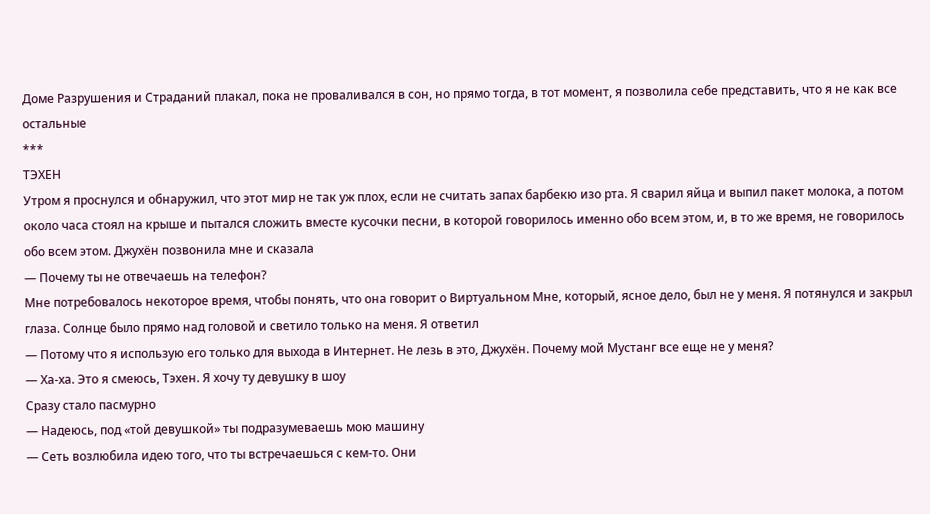Доме Разрушения и Страданий плакал, пока не проваливался в сон, но прямо тогда, в тот момент, я позволила себе представить, что я не как все остальные
***
ТЭХЕН
Утром я проснулся и обнаружил, что этот мир не так уж плох, если не считать запах барбекю изо рта. Я сварил яйца и выпил пакет молока, а потом около часа стоял на крыше и пытался сложить вместе кусочки песни, в которой говорилось именно обо всем этом, и, в то же время, не говорилось обо всем этом. Джухён позвонила мне и сказала
— Почему ты не отвечаешь на телефон?
Мне потребовалось некоторое время, чтобы понять, что она говорит о Виртуальном Мне, который, ясное дело, был не у меня. Я потянулся и закрыл глаза. Солнце было прямо над головой и светило только на меня. Я ответил
— Потому что я использую его только для выхода в Интернет. Не лезь в это, Джухён. Почему мой Мустанг все еще не у меня?
— Ха-ха. Это я смеюсь, Тэхен. Я хочу ту девушку в шоу
Сразу стало пасмурно
— Надеюсь, под «той девушкой» ты подразумеваешь мою машину
— Сеть возлюбила идею того, что ты встречаешься с кем-то. Они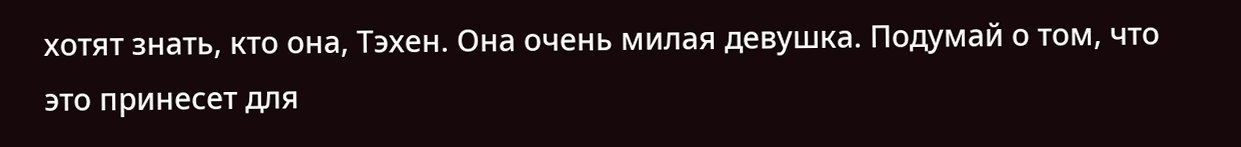хотят знать, кто она, Тэхен. Она очень милая девушка. Подумай о том, что это принесет для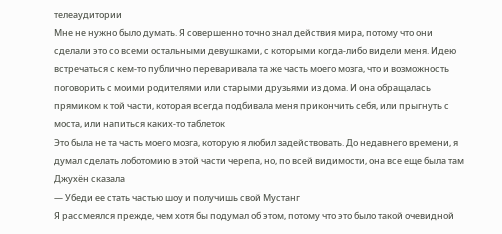телеаудитории
Мне не нужно было думать. Я совершенно точно знал действия мира, потому что они сделали это со всеми остальными девушками, с которыми когда-либо видели меня. Идею встречаться с кем-то публично переваривала та же часть моего мозга, что и возможность поговорить с моими родителями или старыми друзьями из дома. И она обращалась прямиком к той части, которая всегда подбивала меня прикончить себя, или прыгнуть с моста, или напиться каких-то таблеток
Это была не та часть моего мозга, которую я любил задействовать. До недавнего времени, я думал сделать лоботомию в этой части черепа, но, по всей видимости, она все еще была там
Джухён сказала
— Убеди ее стать частью шоу и получишь свой Мустанг
Я рассмеялся прежде, чем хотя бы подумал об этом, потому что это было такой очевидной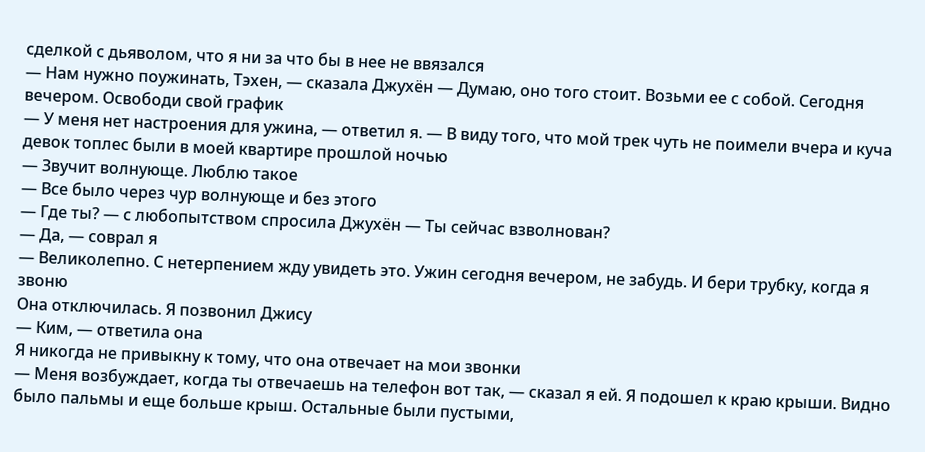сделкой с дьяволом, что я ни за что бы в нее не ввязался
— Нам нужно поужинать, Тэхен, — сказала Джухён — Думаю, оно того стоит. Возьми ее с собой. Сегодня вечером. Освободи свой график
— У меня нет настроения для ужина, — ответил я. — В виду того, что мой трек чуть не поимели вчера и куча девок топлес были в моей квартире прошлой ночью
— Звучит волнующе. Люблю такое
— Все было через чур волнующе и без этого
— Где ты? — с любопытством спросила Джухён — Ты сейчас взволнован?
— Да, — соврал я
— Великолепно. С нетерпением жду увидеть это. Ужин сегодня вечером, не забудь. И бери трубку, когда я звоню
Она отключилась. Я позвонил Джису
— Ким, — ответила она
Я никогда не привыкну к тому, что она отвечает на мои звонки
— Меня возбуждает, когда ты отвечаешь на телефон вот так, — сказал я ей. Я подошел к краю крыши. Видно было пальмы и еще больше крыш. Остальные были пустыми,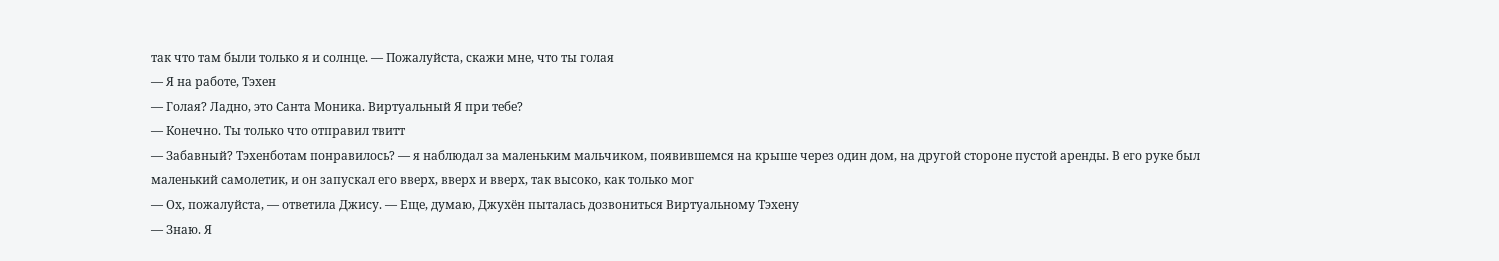так что там были только я и солнце. — Пожалуйста, скажи мне, что ты голая
— Я на работе, Тэхен
— Голая? Ладно, это Санта Моника. Виртуальный Я при тебе?
— Конечно. Ты только что отправил твитт
— Забавный? Тэхенботам понравилось? — я наблюдал за маленьким мальчиком, появившемся на крыше через один дом, на другой стороне пустой аренды. В его руке был маленький самолетик, и он запускал его вверх, вверх и вверх, так высоко, как только мог
— Ох, пожалуйста, — ответила Джису. — Еще, думаю, Джухён пыталась дозвониться Виртуальному Тэхену
— Знаю. Я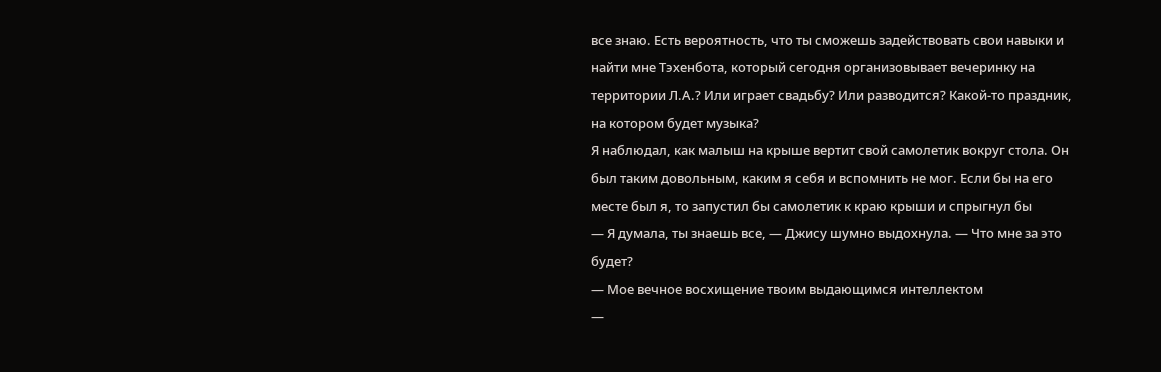все знаю. Есть вероятность, что ты сможешь задействовать свои навыки и найти мне Тэхенбота, который сегодня организовывает вечеринку на территории Л.А.? Или играет свадьбу? Или разводится? Какой-то праздник, на котором будет музыка?
Я наблюдал, как малыш на крыше вертит свой самолетик вокруг стола. Он был таким довольным, каким я себя и вспомнить не мог. Если бы на его месте был я, то запустил бы самолетик к краю крыши и спрыгнул бы
— Я думала, ты знаешь все, — Джису шумно выдохнула. — Что мне за это будет?
— Мое вечное восхищение твоим выдающимся интеллектом
—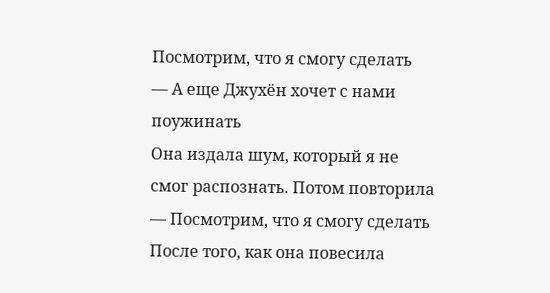Посмотрим, что я смогу сделать
— А еще Джухён хочет с нами поужинать
Она издала шум, который я не смог распознать. Потом повторила
— Посмотрим, что я смогу сделать
После того, как она повесила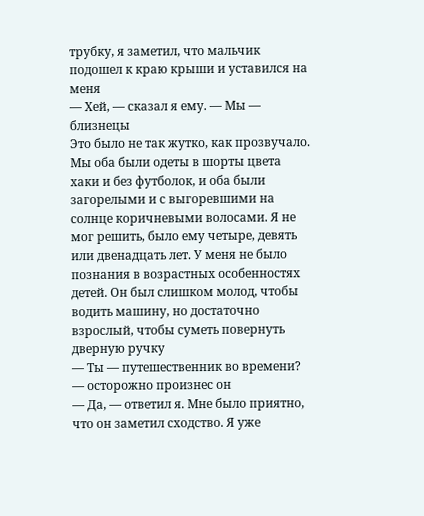трубку, я заметил, что мальчик подошел к краю крыши и уставился на меня
— Хей, — сказал я ему. — Мы — близнецы
Это было не так жутко, как прозвучало. Мы оба были одеты в шорты цвета хаки и без футболок, и оба были загорелыми и с выгоревшими на солнце коричневыми волосами. Я не мог решить, было ему четыре, девять или двенадцать лет. У меня не было познания в возрастных особенностях детей. Он был слишком молод, чтобы водить машину, но достаточно взрослый, чтобы суметь повернуть дверную ручку
— Ты — путешественник во времени? — осторожно произнес он
— Да, — ответил я. Мне было приятно, что он заметил сходство. Я уже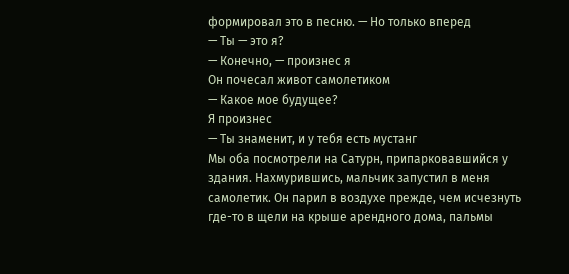формировал это в песню. — Но только вперед
— Ты — это я?
— Конечно, — произнес я
Он почесал живот самолетиком
— Какое мое будущее?
Я произнес
— Ты знаменит, и у тебя есть мустанг
Мы оба посмотрели на Сатурн, припарковавшийся у здания. Нахмурившись, мальчик запустил в меня самолетик. Он парил в воздухе прежде, чем исчезнуть где-то в щели на крыше арендного дома, пальмы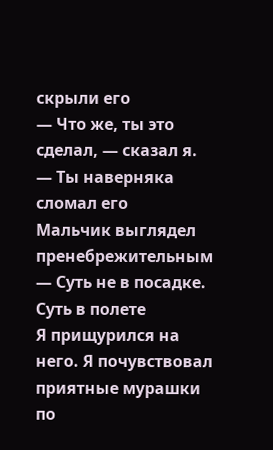скрыли его
— Что же, ты это сделал, — сказал я. — Ты наверняка сломал его
Мальчик выглядел пренебрежительным
— Суть не в посадке. Суть в полете
Я прищурился на него. Я почувствовал приятные мурашки по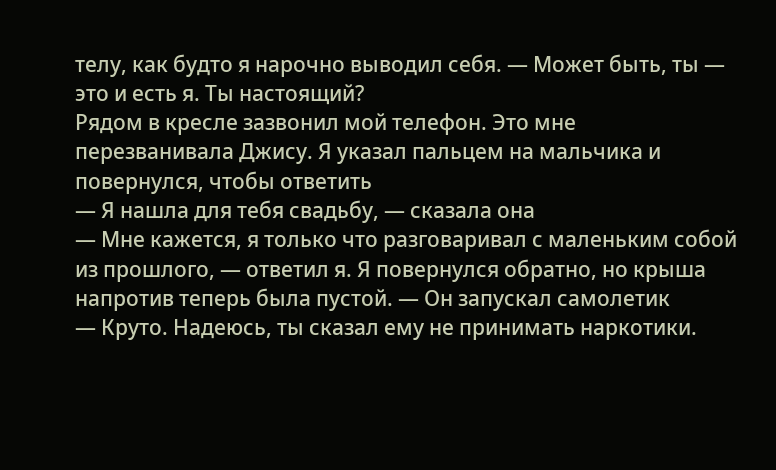телу, как будто я нарочно выводил себя. — Может быть, ты — это и есть я. Ты настоящий?
Рядом в кресле зазвонил мой телефон. Это мне перезванивала Джису. Я указал пальцем на мальчика и повернулся, чтобы ответить
— Я нашла для тебя свадьбу, — сказала она
— Мне кажется, я только что разговаривал с маленьким собой из прошлого, — ответил я. Я повернулся обратно, но крыша напротив теперь была пустой. — Он запускал самолетик
— Круто. Надеюсь, ты сказал ему не принимать наркотики.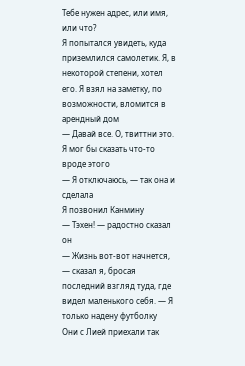Тебе нужен адрес, или имя, или что?
Я попытался увидеть, куда приземлился самолетик. Я, в некоторой степени, хотел его. Я взял на заметку, по возможности, вломится в арендный дом
— Давай все. О, твиттни это. Я мог бы сказать что-то вроде этого
— Я отключаюсь, — так она и сделала
Я позвонил Канмину
— Тэхен! — радостно сказал он
— Жизнь вот-вот начнется, — сказал я, бросая последний взгляд туда, где видел маленького себя. — Я только надену футболку
Они с Лией приехали так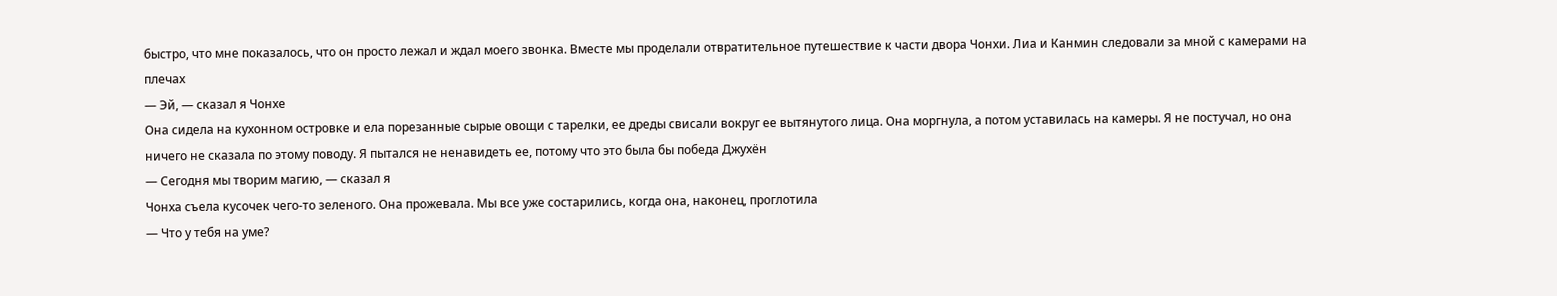быстро, что мне показалось, что он просто лежал и ждал моего звонка. Вместе мы проделали отвратительное путешествие к части двора Чонхи. Лиа и Канмин следовали за мной с камерами на плечах
— Эй, — сказал я Чонхе
Она сидела на кухонном островке и ела порезанные сырые овощи с тарелки, ее дреды свисали вокруг ее вытянутого лица. Она моргнула, а потом уставилась на камеры. Я не постучал, но она ничего не сказала по этому поводу. Я пытался не ненавидеть ее, потому что это была бы победа Джухён
— Сегодня мы творим магию, — сказал я
Чонха съела кусочек чего-то зеленого. Она прожевала. Мы все уже состарились, когда она, наконец, проглотила
— Что у тебя на уме?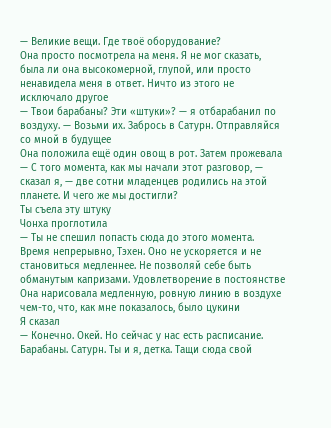— Великие вещи. Где твоё оборудование?
Она просто посмотрела на меня. Я не мог сказать, была ли она высокомерной, глупой, или просто ненавидела меня в ответ. Ничто из этого не исключало другое
— Твои барабаны? Эти «штуки»? — я отбарабанил по воздуху. — Возьми их. Забрось в Сатурн. Отправляйся со мной в будущее
Она положила ещё один овощ в рот. Затем прожевала
— С того момента, как мы начали этот разговор, — сказал я, — две сотни младенцев родились на этой планете. И чего же мы достигли?
Ты съела эту штуку
Чонха проглотила
— Ты не спешил попасть сюда до этого момента. Время непрерывно, Тэхен. Оно не ускоряется и не становиться медленнее. Не позволяй себе быть обманутым капризами. Удовлетворение в постоянстве
Она нарисовала медленную, ровную линию в воздухе чем-то, что, как мне показалось, было цукини
Я сказал
— Конечно. Окей. Но сейчас у нас есть расписание. Барабаны. Сатурн. Ты и я, детка. Тащи сюда свой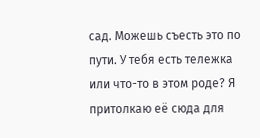сад. Можешь съесть это по пути. У тебя есть тележка или что-то в этом роде? Я притолкаю её сюда для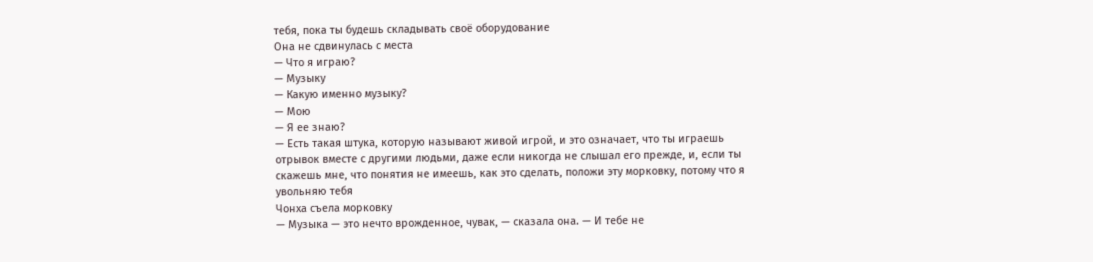тебя, пока ты будешь складывать своё оборудование
Она не сдвинулась с места
— Что я играю?
— Музыку
— Какую именно музыку?
— Мою
— Я ее знаю?
— Есть такая штука, которую называют живой игрой, и это означает, что ты играешь отрывок вместе с другими людьми, даже если никогда не слышал его прежде, и, если ты скажешь мне, что понятия не имеешь, как это сделать, положи эту морковку, потому что я увольняю тебя
Чонха съела морковку
— Музыка — это нечто врожденное, чувак, — сказала она. — И тебе не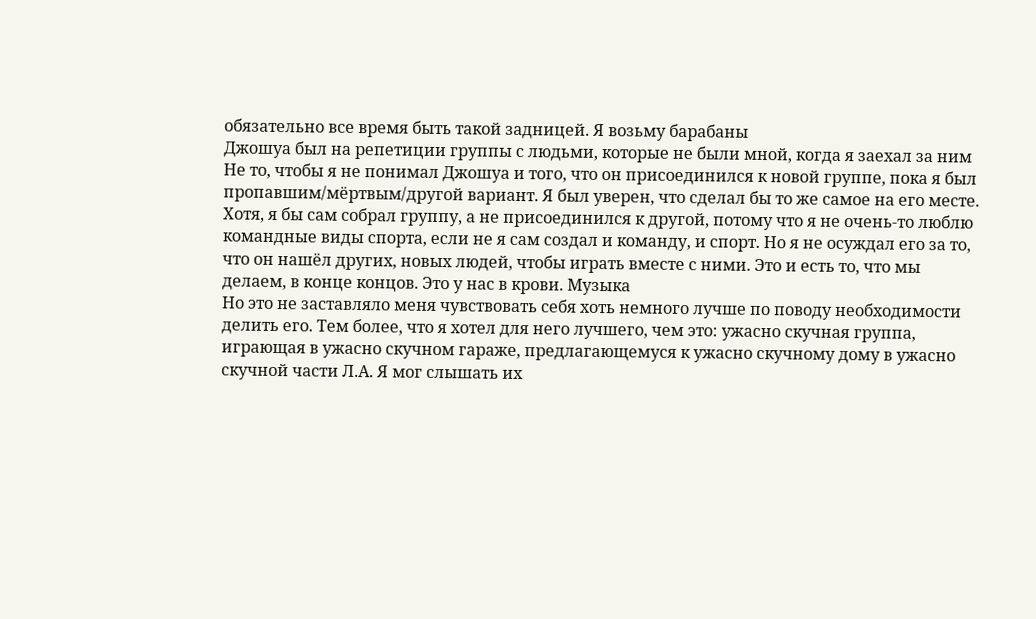обязательно все время быть такой задницей. Я возьму барабаны
Джошуа был на репетиции группы с людьми, которые не были мной, когда я заехал за ним
Не то, чтобы я не понимал Джошуа и того, что он присоединился к новой группе, пока я был пропавшим/мёртвым/другой вариант. Я был уверен, что сделал бы то же самое на его месте. Хотя, я бы сам собрал группу, а не присоединился к другой, потому что я не очень-то люблю командные виды спорта, если не я сам создал и команду, и спорт. Но я не осуждал его за то, что он нашёл других, новых людей, чтобы играть вместе с ними. Это и есть то, что мы делаем, в конце концов. Это у нас в крови. Музыка
Но это не заставляло меня чувствовать себя хоть немного лучше по поводу необходимости делить его. Тем более, что я хотел для него лучшего, чем это: ужасно скучная группа, играющая в ужасно скучном гараже, предлагающемуся к ужасно скучному дому в ужасно скучной части Л.А. Я мог слышать их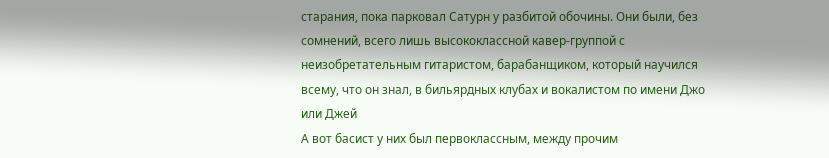старания, пока парковал Сатурн у разбитой обочины. Они были, без сомнений, всего лишь высококлассной кавер-группой с неизобретательным гитаристом, барабанщиком, который научился всему, что он знал, в бильярдных клубах и вокалистом по имени Джо или Джей
А вот басист у них был первоклассным, между прочим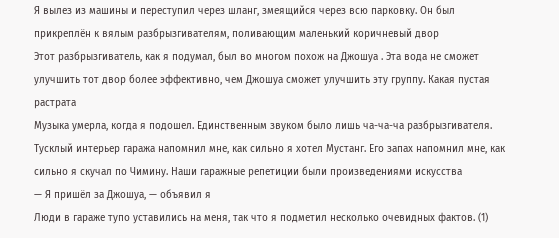Я вылез из машины и переступил через шланг, змеящийся через всю парковку. Он был прикреплён к вялым разбрызгивателям, поливающим маленький коричневый двор
Этот разбрызгиватель, как я подумал, был во многом похож на Джошуа . Эта вода не сможет улучшить тот двор более эффективно, чем Джошуа сможет улучшить эту группу. Какая пустая растрата
Музыка умерла, когда я подошел. Единственным звуком было лишь ча-ча-ча разбрызгивателя. Тусклый интерьер гаража напомнил мне, как сильно я хотел Мустанг. Его запах напомнил мне, как сильно я скучал по Чимину. Наши гаражные репетиции были произведениями искусства
— Я пришёл за Джошуа, — объявил я
Люди в гараже тупо уставились на меня, так что я подметил несколько очевидных фактов. (1)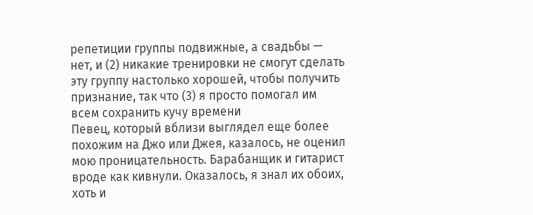репетиции группы подвижные, а свадьбы — нет, и (2) никакие тренировки не смогут сделать эту группу настолько хорошей, чтобы получить признание, так что (3) я просто помогал им всем сохранить кучу времени
Певец, который вблизи выглядел еще более похожим на Джо или Джея, казалось, не оценил мою проницательность. Барабанщик и гитарист вроде как кивнули. Оказалось, я знал их обоих, хоть и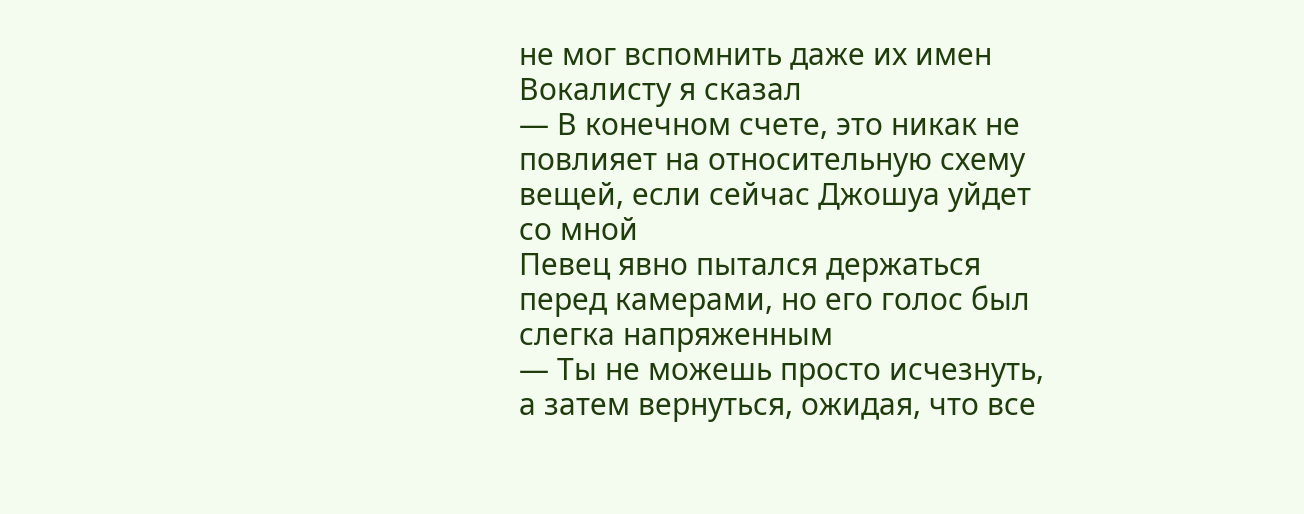не мог вспомнить даже их имен
Вокалисту я сказал
— В конечном счете, это никак не повлияет на относительную схему вещей, если сейчас Джошуа уйдет со мной
Певец явно пытался держаться перед камерами, но его голос был слегка напряженным
— Ты не можешь просто исчезнуть, а затем вернуться, ожидая, что все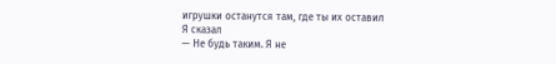игрушки останутся там, где ты их оставил
Я сказал
— Не будь таким. Я не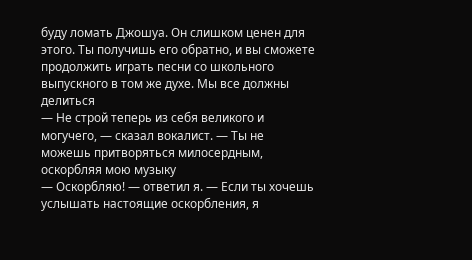буду ломать Джошуа. Он слишком ценен для этого. Ты получишь его обратно, и вы сможете продолжить играть песни со школьного выпускного в том же духе. Мы все должны делиться
— Не строй теперь из себя великого и могучего, — сказал вокалист. — Ты не можешь притворяться милосердным, оскорбляя мою музыку
— Оскорбляю! — ответил я. — Если ты хочешь услышать настоящие оскорбления, я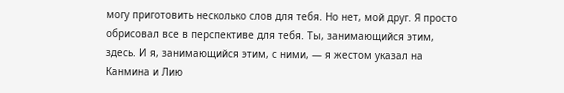могу приготовить несколько слов для тебя. Но нет, мой друг. Я просто обрисовал все в перспективе для тебя. Ты, занимающийся этим, здесь. И я, занимающийся этим, с ними, — я жестом указал на Канмина и Лию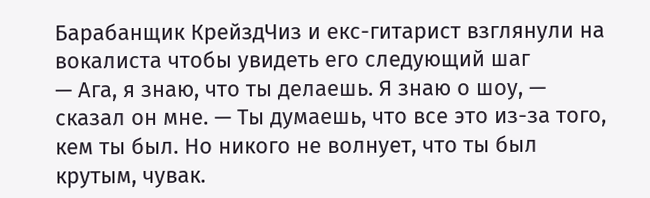Барабанщик КрейздЧиз и екс-гитарист взглянули на вокалиста чтобы увидеть его следующий шаг
— Ага, я знаю, что ты делаешь. Я знаю о шоу, — сказал он мне. — Ты думаешь, что все это из-за того, кем ты был. Но никого не волнует, что ты был крутым, чувак.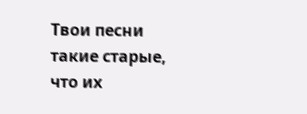Твои песни такие старые, что их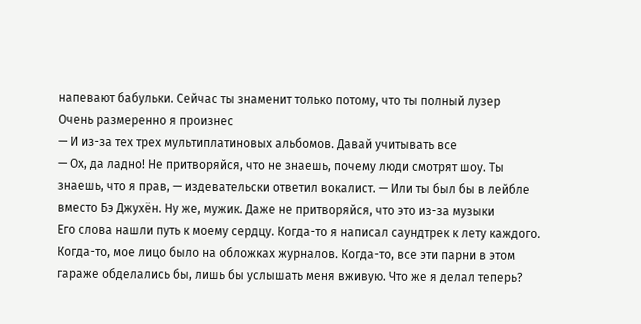напевают бабульки. Сейчас ты знаменит только потому, что ты полный лузер
Очень размеренно я произнес
— И из-за тех трех мультиплатиновых альбомов. Давай учитывать все
— Ох, да ладно! Не притворяйся, что не знаешь, почему люди смотрят шоу. Ты знаешь, что я прав, — издевательски ответил вокалист. — Или ты был бы в лейбле вместо Бэ Джухён. Ну же, мужик. Даже не притворяйся, что это из-за музыки
Его слова нашли путь к моему сердцу. Когда-то я написал саундтрек к лету каждого. Когда-то, мое лицо было на обложках журналов. Когда-то, все эти парни в этом гараже обделались бы, лишь бы услышать меня вживую. Что же я делал теперь?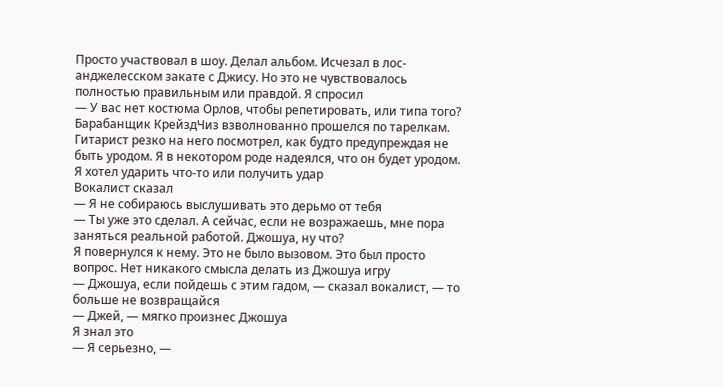Просто участвовал в шоу. Делал альбом. Исчезал в лос-анджелесском закате с Джису. Но это не чувствовалось полностью правильным или правдой. Я спросил
— У вас нет костюма Орлов, чтобы репетировать, или типа того?
Барабанщик КрейздЧиз взволнованно прошелся по тарелкам. Гитарист резко на него посмотрел, как будто предупреждая не быть уродом. Я в некотором роде надеялся, что он будет уродом. Я хотел ударить что-то или получить удар
Вокалист сказал
— Я не собираюсь выслушивать это дерьмо от тебя
— Ты уже это сделал. А сейчас, если не возражаешь, мне пора заняться реальной работой. Джошуа, ну что?
Я повернулся к нему. Это не было вызовом. Это был просто вопрос. Нет никакого смысла делать из Джошуа игру
— Джошуа, если пойдешь с этим гадом, — сказал вокалист, — то больше не возвращайся
— Джей, — мягко произнес Джошуа
Я знал это
— Я серьезно, —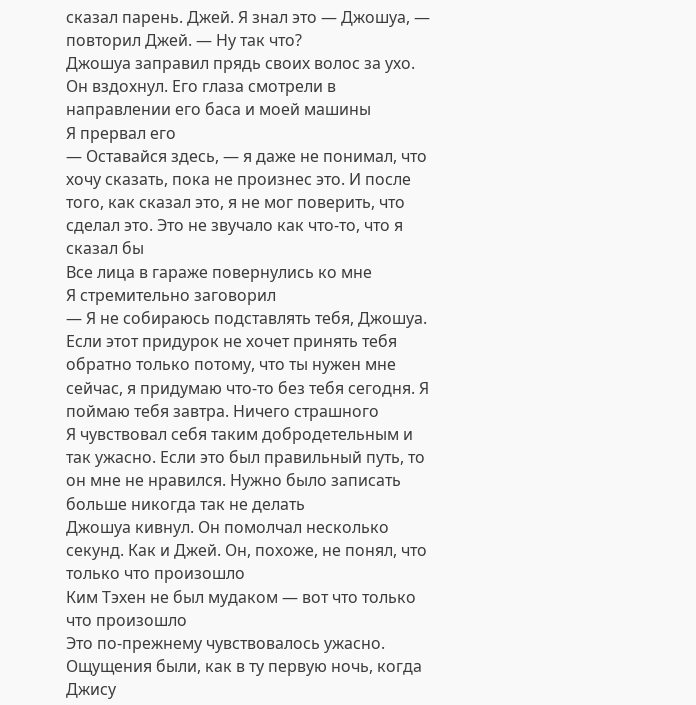сказал парень. Джей. Я знал это — Джошуа, — повторил Джей. — Ну так что?
Джошуа заправил прядь своих волос за ухо. Он вздохнул. Его глаза смотрели в направлении его баса и моей машины
Я прервал его
— Оставайся здесь, — я даже не понимал, что хочу сказать, пока не произнес это. И после того, как сказал это, я не мог поверить, что сделал это. Это не звучало как что-то, что я сказал бы
Все лица в гараже повернулись ко мне
Я стремительно заговорил
— Я не собираюсь подставлять тебя, Джошуа. Если этот придурок не хочет принять тебя обратно только потому, что ты нужен мне сейчас, я придумаю что-то без тебя сегодня. Я поймаю тебя завтра. Ничего страшного
Я чувствовал себя таким добродетельным и так ужасно. Если это был правильный путь, то он мне не нравился. Нужно было записать больше никогда так не делать
Джошуа кивнул. Он помолчал несколько секунд. Как и Джей. Он, похоже, не понял, что только что произошло
Ким Тэхен не был мудаком — вот что только что произошло
Это по-прежнему чувствовалось ужасно. Ощущения были, как в ту первую ночь, когда Джису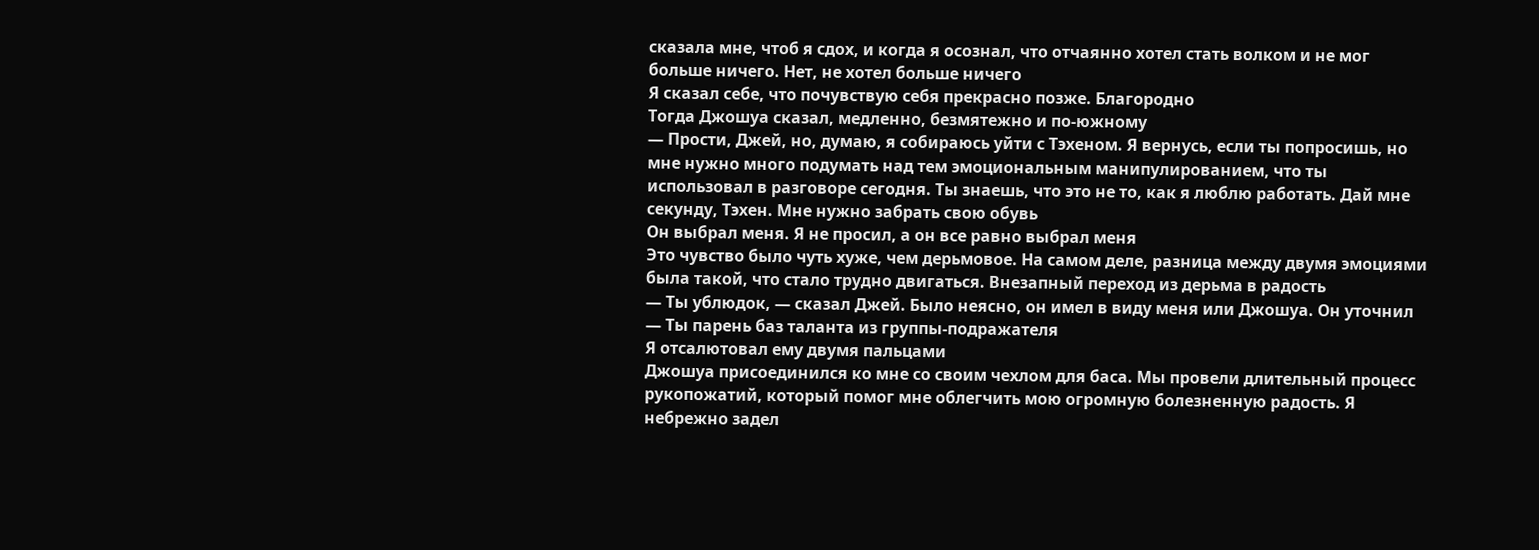сказала мне, чтоб я сдох, и когда я осознал, что отчаянно хотел стать волком и не мог больше ничего. Нет, не хотел больше ничего
Я сказал себе, что почувствую себя прекрасно позже. Благородно
Тогда Джошуа сказал, медленно, безмятежно и по-южному
— Прости, Джей, но, думаю, я собираюсь уйти с Тэхеном. Я вернусь, если ты попросишь, но мне нужно много подумать над тем эмоциональным манипулированием, что ты использовал в разговоре сегодня. Ты знаешь, что это не то, как я люблю работать. Дай мне секунду, Тэхен. Мне нужно забрать свою обувь
Он выбрал меня. Я не просил, а он все равно выбрал меня
Это чувство было чуть хуже, чем дерьмовое. На самом деле, разница между двумя эмоциями была такой, что стало трудно двигаться. Внезапный переход из дерьма в радость
— Ты ублюдок, — сказал Джей. Было неясно, он имел в виду меня или Джошуа. Он уточнил
— Ты парень баз таланта из группы-подражателя
Я отсалютовал ему двумя пальцами
Джошуа присоединился ко мне со своим чехлом для баса. Мы провели длительный процесс рукопожатий, который помог мне облегчить мою огромную болезненную радость. Я небрежно задел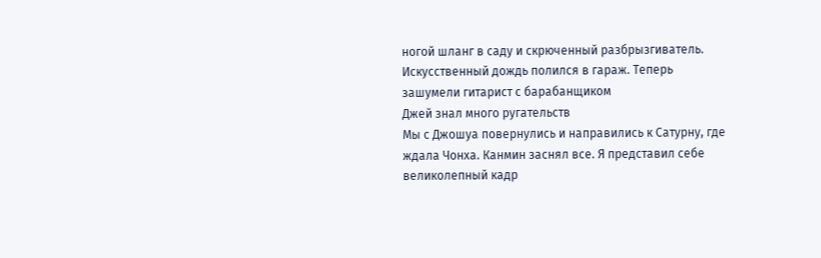ногой шланг в саду и скрюченный разбрызгиватель. Искусственный дождь полился в гараж. Теперь зашумели гитарист с барабанщиком
Джей знал много ругательств
Мы с Джошуа повернулись и направились к Сатурну, где ждала Чонха. Канмин заснял все. Я представил себе великолепный кадр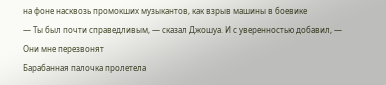на фоне насквозь промокших музыкантов, как взрыв машины в боевике
— Ты был почти справедливым, — сказал Джошуа. И с уверенностью добавил, — Они мне перезвонят
Барабанная палочка пролетела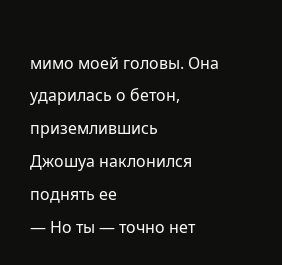мимо моей головы. Она ударилась о бетон, приземлившись
Джошуа наклонился поднять ее
— Но ты — точно нет